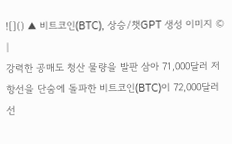![]() ▲ 비트코인(BTC), 상승/챗GPT 생성 이미지 © |
강력한 공매도 청산 물량을 발판 삼아 71,000달러 저항선을 단숨에 돌파한 비트코인(BTC)이 72,000달러 선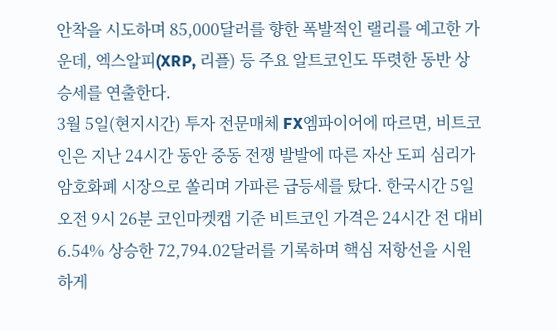안착을 시도하며 85,000달러를 향한 폭발적인 랠리를 예고한 가운데, 엑스알피(XRP, 리플) 등 주요 알트코인도 뚜렷한 동반 상승세를 연출한다.
3월 5일(현지시간) 투자 전문매체 FX엠파이어에 따르면, 비트코인은 지난 24시간 동안 중동 전쟁 발발에 따른 자산 도피 심리가 암호화폐 시장으로 쏠리며 가파른 급등세를 탔다. 한국시간 5일 오전 9시 26분 코인마켓캡 기준 비트코인 가격은 24시간 전 대비 6.54% 상승한 72,794.02달러를 기록하며 핵심 저항선을 시원하게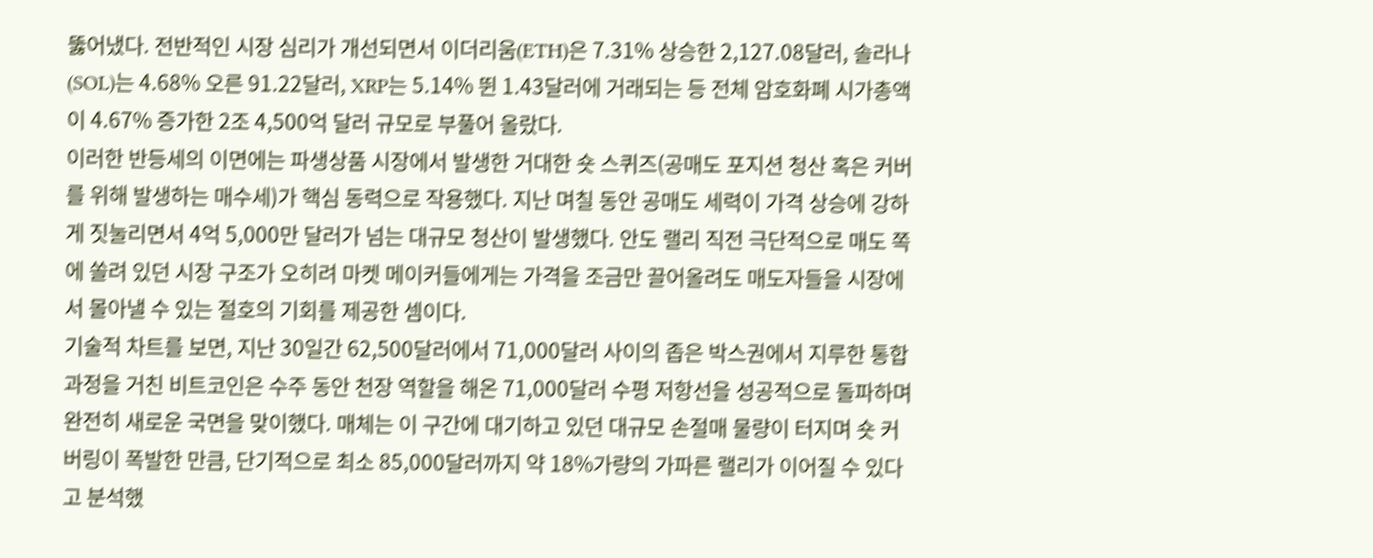뚫어냈다. 전반적인 시장 심리가 개선되면서 이더리움(ETH)은 7.31% 상승한 2,127.08달러, 솔라나(SOL)는 4.68% 오른 91.22달러, XRP는 5.14% 뛴 1.43달러에 거래되는 등 전체 암호화폐 시가총액이 4.67% 증가한 2조 4,500억 달러 규모로 부풀어 올랐다.
이러한 반등세의 이면에는 파생상품 시장에서 발생한 거대한 숏 스퀴즈(공매도 포지션 청산 혹은 커버를 위해 발생하는 매수세)가 핵심 동력으로 작용했다. 지난 며칠 동안 공매도 세력이 가격 상승에 강하게 짓눌리면서 4억 5,000만 달러가 넘는 대규모 청산이 발생했다. 안도 랠리 직전 극단적으로 매도 쪽에 쏠려 있던 시장 구조가 오히려 마켓 메이커들에게는 가격을 조금만 끌어올려도 매도자들을 시장에서 몰아낼 수 있는 절호의 기회를 제공한 셈이다.
기술적 차트를 보면, 지난 30일간 62,500달러에서 71,000달러 사이의 좁은 박스권에서 지루한 통합 과정을 거친 비트코인은 수주 동안 천장 역할을 해온 71,000달러 수평 저항선을 성공적으로 돌파하며 완전히 새로운 국면을 맞이했다. 매체는 이 구간에 대기하고 있던 대규모 손절매 물량이 터지며 숏 커버링이 폭발한 만큼, 단기적으로 최소 85,000달러까지 약 18%가량의 가파른 랠리가 이어질 수 있다고 분석했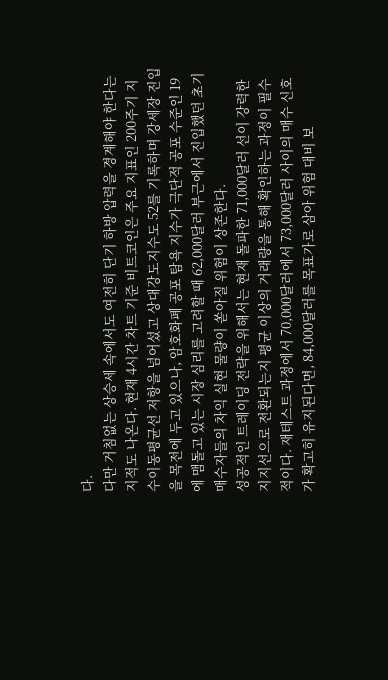다.
다만 거침없는 상승세 속에서도 여전히 단기 하방 압력을 경계해야 한다는 지적도 나온다. 현재 4시간 차트 기준 비트코인은 주요 지표인 200주기 지수이동평균선 저항을 넘어섰고 상대강도지수도 52를 기록하며 강세장 진입을 목전에 두고 있으나, 암호화폐 공포 탐욕 지수가 극단적 공포 수준인 19에 맴돌고 있는 시장 심리를 고려할 때 62,000달러 부근에서 진입했던 초기 매수자들의 차익 실현 물량이 쏟아질 위험이 상존한다.
성공적인 트레이딩 전략을 위해서는 현재 돌파한 71,000달러 선이 강력한 지지선으로 전환되는지 평균 이상의 거래량을 통해 확인하는 과정이 필수적이다. 재테스트 과정에서 70,000달러에서 73,000달러 사이의 매수 신호가 확고히 유지된다면, 84,000달러를 목표가로 삼아 위험 대비 보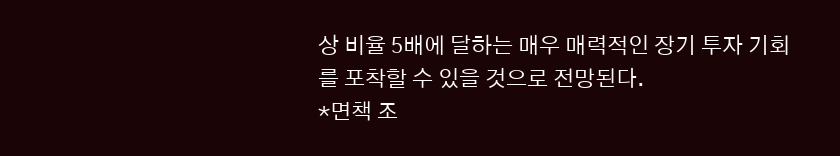상 비율 5배에 달하는 매우 매력적인 장기 투자 기회를 포착할 수 있을 것으로 전망된다.
*면책 조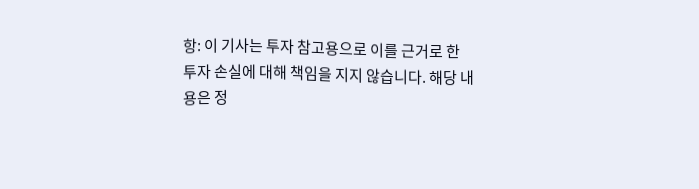항: 이 기사는 투자 참고용으로 이를 근거로 한 투자 손실에 대해 책임을 지지 않습니다. 해당 내용은 정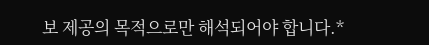보 제공의 목적으로만 해석되어야 합니다.*